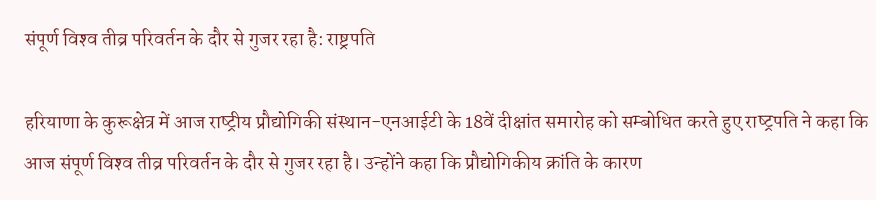संपूर्ण विश्‍व तीव्र परिवर्तन के दौर से गुजर रहा है: राष्ट्रपति

हरियाणा के कुरूक्षेत्र में आज राष्‍ट्रीय प्रौद्योगिकी संस्‍थान-एनआईटी के 18वें दीक्षांत समारोह को सम्‍बोधित करते हुए राष्‍ट्रपति ने कहा कि आज संपूर्ण विश्‍व तीव्र परिवर्तन के दौर से गुजर रहा है। उन्‍होंने कहा कि प्रौद्योगिकीय क्रांति के कारण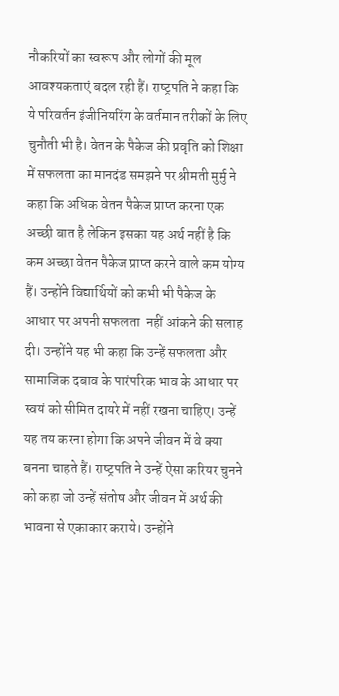नौकरियों का स्‍वरूप और लोगों की मूल आवश्‍यकताएं बदल रही हैं। राष्‍ट्रपति ने कहा कि ये परिवर्तन इंजीनियरिंग के वर्तमान तरीकों के लिए चुनौती भी है। वेतन के पैकेज की प्रवृति को शिक्षा में सफलता का मानदंड समझने पर श्रीमती मुर्मु ने कहा कि अधिक वेतन पैकेज प्राप्‍त करना एक अच्‍छी बात है लेकिन इसका यह अर्थ नहीं है कि कम अच्‍छा वेतन पैकेज प्राप्‍त करने वाले कम योग्‍य हैं। उन्‍होंने विद्यार्थियों को कभी भी पैकेज के आधार पर अपनी सफलता  नहीं आंकने की सलाह दी। उन्‍होंने यह भी कहा कि उन्‍हें सफलता और सामाजिक दबाव के पारंपरिक भाव के आधार पर स्‍वयं को सीमित दायरे में नहीं रखना चाहिए। उन्‍हें यह तय करना होगा कि अपने जीवन में वे क्‍या बनना चाहते हैं। राष्‍ट्रपति ने उन्‍हें ऐसा करियर चुनने को कहा जो उन्‍हें संतोष और जीवन में अर्थ की भावना से एकाकार कराये। उन्‍होंने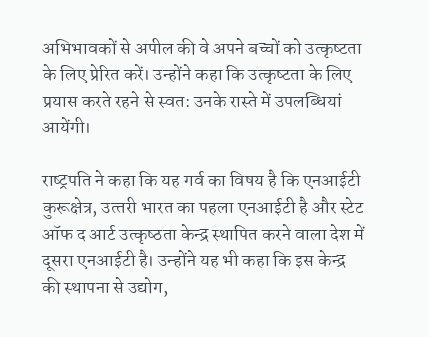अभिभावकों से अपील की वे अपने बच्‍चों को उत्‍कृष्‍टता के लिए प्रेरित करें। उन्‍होंने कहा कि उत्‍कृष्‍टता के लिए प्रयास करते रहने से स्‍वत: उनके रास्‍ते में उपलब्धियां आयेंगी।

राष्‍ट्रपति ने कहा कि यह गर्व का विषय है कि एनआईटी कुरूक्षेत्र, उत्‍तरी भारत का पहला एनआईटी है और स्‍टेट ऑफ द आर्ट उत्‍कृष्‍ठता केन्‍द्र स्‍थापित करने वाला देश में दूसरा एनआईटी है। उन्‍होंने यह भी कहा कि इस केन्‍द्र की स्‍थापना से उद्योग,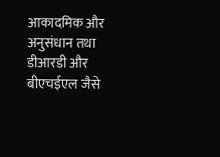आकादमिक और अनुसंधान तथा डीआरडी और बीएचईएल जैसे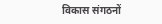विकास संगठनों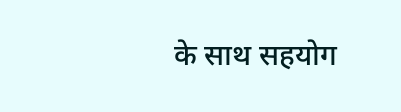के साथ सहयोग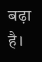बढ़ा है।